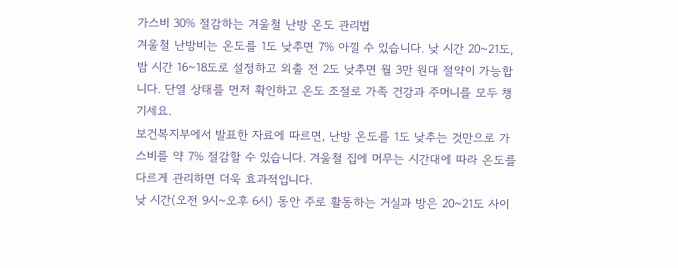가스비 30% 절감하는 겨울철 난방 온도 관리법
겨울철 난방비는 온도를 1도 낮추면 7% 아낄 수 있습니다. 낮 시간 20~21도, 밤 시간 16~18도로 설정하고 외출 전 2도 낮추면 월 3만 원대 절약이 가능합니다. 단열 상태를 먼저 확인하고 온도 조절로 가족 건강과 주머니를 모두 챙기세요.
보건복지부에서 발표한 자료에 따르면, 난방 온도를 1도 낮추는 것만으로 가스비를 약 7% 절감할 수 있습니다. 겨울철 집에 머무는 시간대에 따라 온도를 다르게 관리하면 더욱 효과적입니다.
낮 시간(오전 9시~오후 6시) 동안 주로 활동하는 거실과 방은 20~21도 사이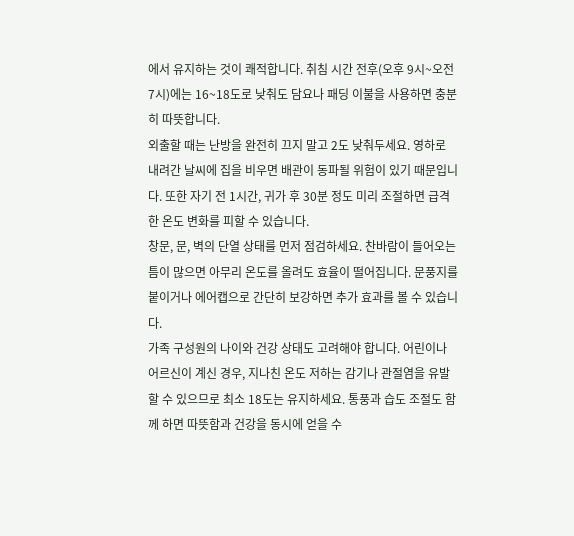에서 유지하는 것이 쾌적합니다. 취침 시간 전후(오후 9시~오전 7시)에는 16~18도로 낮춰도 담요나 패딩 이불을 사용하면 충분히 따뜻합니다.
외출할 때는 난방을 완전히 끄지 말고 2도 낮춰두세요. 영하로 내려간 날씨에 집을 비우면 배관이 동파될 위험이 있기 때문입니다. 또한 자기 전 1시간, 귀가 후 30분 정도 미리 조절하면 급격한 온도 변화를 피할 수 있습니다.
창문, 문, 벽의 단열 상태를 먼저 점검하세요. 찬바람이 들어오는 틈이 많으면 아무리 온도를 올려도 효율이 떨어집니다. 문풍지를 붙이거나 에어캡으로 간단히 보강하면 추가 효과를 볼 수 있습니다.
가족 구성원의 나이와 건강 상태도 고려해야 합니다. 어린이나 어르신이 계신 경우, 지나친 온도 저하는 감기나 관절염을 유발할 수 있으므로 최소 18도는 유지하세요. 통풍과 습도 조절도 함께 하면 따뜻함과 건강을 동시에 얻을 수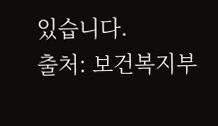있습니다.
출처: 보건복지부